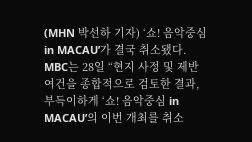(MHN 박선하 기자) ‘쇼! 음악중심 in MACAU’가 결국 취소됐다.
MBC는 28일 “현지 사정 및 제반 여건을 종합적으로 검토한 결과, 부득이하게 ‘쇼! 음악중심 in MACAU’의 이번 개최를 취소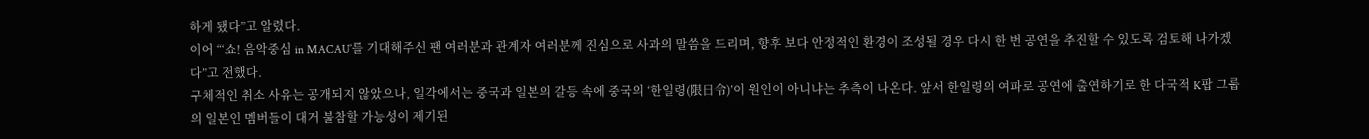하게 됐다”고 알렸다.
이어 “‘쇼! 음악중심 in MACAU’를 기대해주신 팬 여러분과 관계자 여러분께 진심으로 사과의 말씀을 드리며, 향후 보다 안정적인 환경이 조성될 경우 다시 한 번 공연을 추진할 수 있도록 검토해 나가겠다”고 전했다.
구체적인 취소 사유는 공개되지 않았으나, 일각에서는 중국과 일본의 갈등 속에 중국의 ‘한일령(限日令)’이 원인이 아니냐는 추측이 나온다. 앞서 한일령의 여파로 공연에 출연하기로 한 다국적 K팝 그룹의 일본인 멤버들이 대거 불참할 가능성이 제기된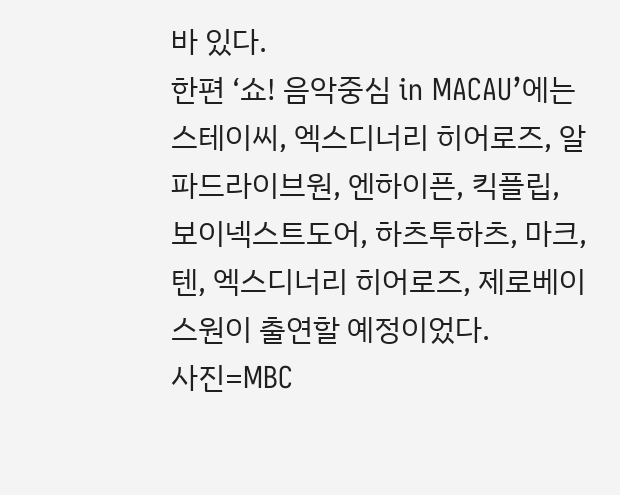바 있다.
한편 ‘쇼! 음악중심 in MACAU’에는 스테이씨, 엑스디너리 히어로즈, 알파드라이브원, 엔하이픈, 킥플립, 보이넥스트도어, 하츠투하츠, 마크, 텐, 엑스디너리 히어로즈, 제로베이스원이 출연할 예정이었다.
사진=MBC